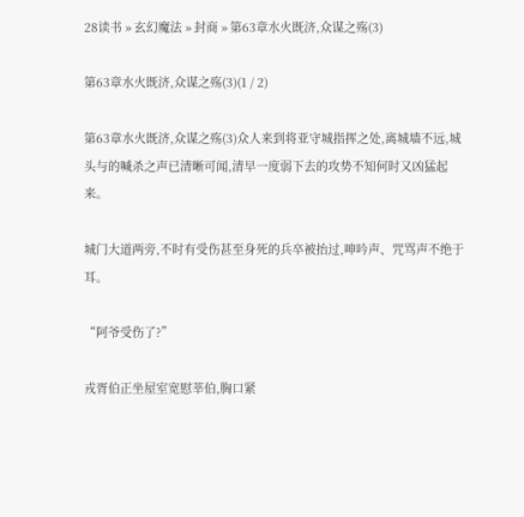28读书 » 玄幻魔法 » 封商 » 第63章水火既济,众谋之殇(3)

第63章水火既济,众谋之殇(3)(1 / 2)

第63章水火既济,众谋之殇(3)众人来到将亚守城指挥之处,离城墙不远,城头与的喊杀之声已清晰可闻,清早一度弱下去的攻势不知何时又凶猛起来。

城门大道两旁,不时有受伤甚至身死的兵卒被抬过,呻吟声、咒骂声不绝于耳。

“阿爷受伤了?”

戎胥伯正坐屋室宽慰莘伯,胸口紧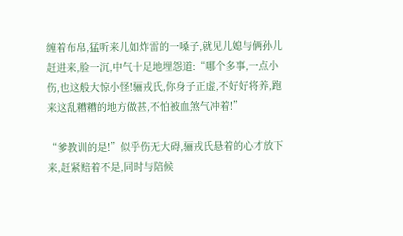缠着布帛,猛听来儿如炸雷的一嗓子,就见儿媳与俩孙儿赶进来,脸一沉,中气十足地埋怨道:“哪个多事,一点小伤,也这般大惊小怪!骊戎氏,你身子正虚,不好好将养,跑来这乱糟糟的地方做甚,不怕被血煞气冲着!”

“爹教训的是!”似乎伤无大碍,骊戎氏悬着的心才放下来,赶紧赔着不是,同时与陪候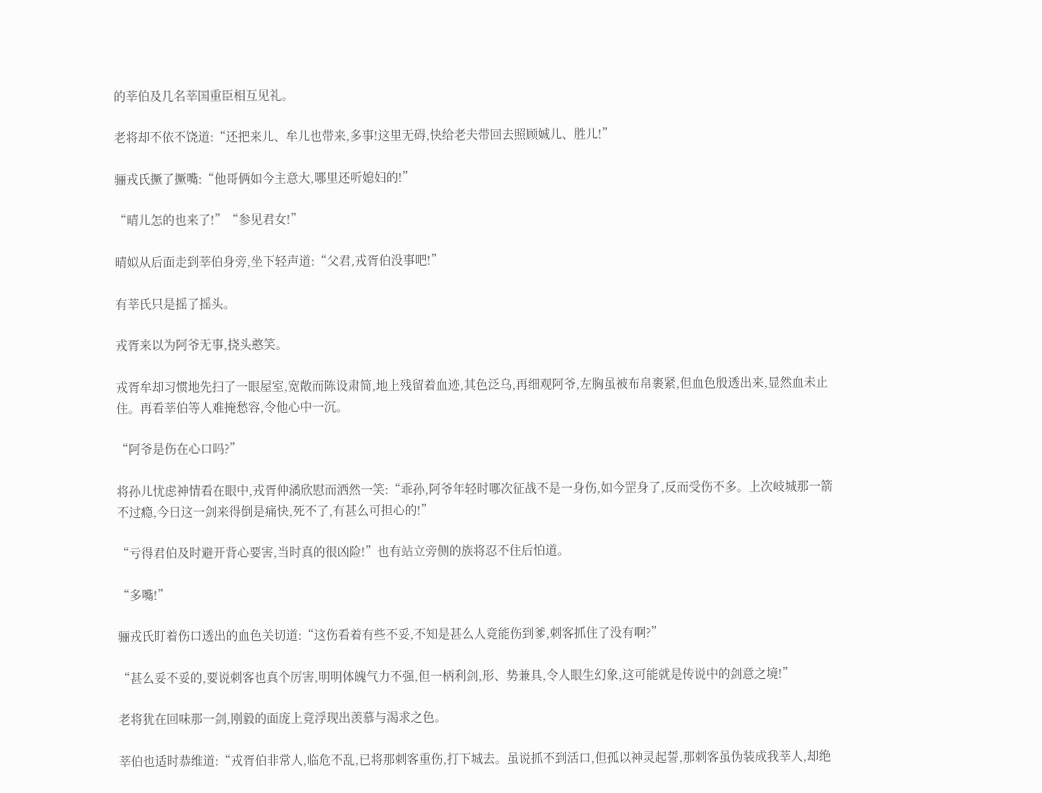的莘伯及几名莘国重臣相互见礼。

老将却不依不饶道:“还把来儿、牟儿也带来,多事!这里无碍,快给老夫带回去照顾娍儿、胜儿!”

骊戎氏撅了撅嘴:“他哥俩如今主意大,哪里还听媳妇的!”

“晴儿怎的也来了!”“参见君女!”

晴姒从后面走到莘伯身旁,坐下轻声道:“父君,戎胥伯没事吧!”

有莘氏只是摇了摇头。

戎胥来以为阿爷无事,挠头憨笑。

戎胥牟却习惯地先扫了一眼屋室,宽敞而陈设肃简,地上残留着血迹,其色泛乌,再细观阿爷,左胸虽被布帛裹紧,但血色殷透出来,显然血未止住。再看莘伯等人难掩愁容,令他心中一沉。

“阿爷是伤在心口吗?”

将孙儿忧虑神情看在眼中,戎胥仲潏欣慰而洒然一笑:“乖孙,阿爷年轻时哪次征战不是一身伤,如今罡身了,反而受伤不多。上次岐城那一箭不过瘾,今日这一剑来得倒是痛快,死不了,有甚么可担心的!”

“亏得君伯及时避开背心要害,当时真的很凶险!”也有站立旁侧的族将忍不住后怕道。

“多嘴!”

骊戎氏盯着伤口透出的血色关切道:“这伤看着有些不妥,不知是甚么人竟能伤到爹,刺客抓住了没有啊?”

“甚么妥不妥的,要说刺客也真个厉害,明明体魄气力不强,但一柄利剑,形、势兼具,令人眼生幻象,这可能就是传说中的剑意之境!”

老将犹在回味那一剑,刚毅的面庞上竟浮现出羡慕与渴求之色。

莘伯也适时恭维道:“戎胥伯非常人,临危不乱,已将那刺客重伤,打下城去。虽说抓不到活口,但孤以神灵起誓,那刺客虽伪装成我莘人,却绝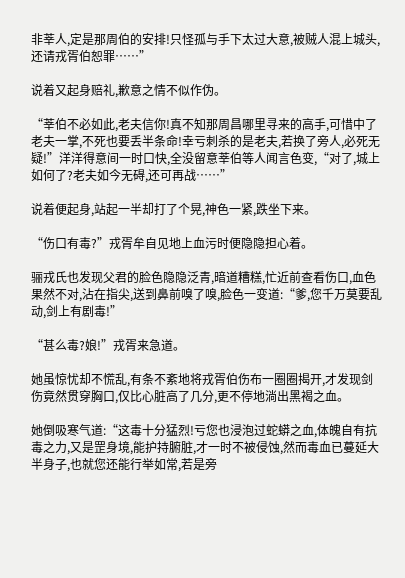非莘人,定是那周伯的安排!只怪孤与手下太过大意,被贼人混上城头,还请戎胥伯恕罪……”

说着又起身赔礼,歉意之情不似作伪。

“莘伯不必如此,老夫信你!真不知那周昌哪里寻来的高手,可惜中了老夫一掌,不死也要丢半条命!幸亏刺杀的是老夫,若换了旁人,必死无疑!”洋洋得意间一时口快,全没留意莘伯等人闻言色变,“对了,城上如何了?老夫如今无碍,还可再战……”

说着便起身,站起一半却打了个晃,神色一紧,跌坐下来。

“伤口有毒?”戎胥牟自见地上血污时便隐隐担心着。

骊戎氏也发现父君的脸色隐隐泛青,暗道糟糕,忙近前查看伤口,血色果然不对,沾在指尖,送到鼻前嗅了嗅,脸色一变道:“爹,您千万莫要乱动,剑上有剧毒!”

“甚么毒?娘!”戎胥来急道。

她虽惊忧却不慌乱,有条不紊地将戎胥伯伤布一圈圈揭开,才发现剑伤竟然贯穿胸口,仅比心脏高了几分,更不停地淌出黑褐之血。

她倒吸寒气道:“这毒十分猛烈!亏您也浸泡过蛇蟒之血,体魄自有抗毒之力,又是罡身境,能护持腑脏,才一时不被侵蚀,然而毒血已蔓延大半身子,也就您还能行举如常,若是旁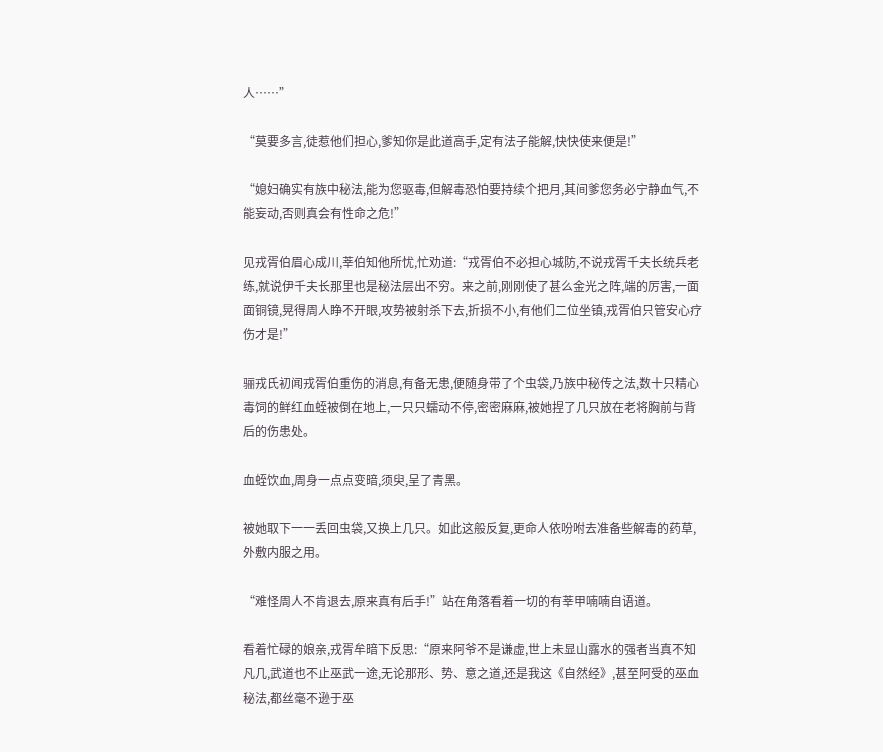人……”

“莫要多言,徒惹他们担心,爹知你是此道高手,定有法子能解,快快使来便是!”

“媳妇确实有族中秘法,能为您驱毒,但解毒恐怕要持续个把月,其间爹您务必宁静血气,不能妄动,否则真会有性命之危!”

见戎胥伯眉心成川,莘伯知他所忧,忙劝道:“戎胥伯不必担心城防,不说戎胥千夫长统兵老练,就说伊千夫长那里也是秘法层出不穷。来之前,刚刚使了甚么金光之阵,端的厉害,一面面铜镜,晃得周人睁不开眼,攻势被射杀下去,折损不小,有他们二位坐镇,戎胥伯只管安心疗伤才是!”

骊戎氏初闻戎胥伯重伤的消息,有备无患,便随身带了个虫袋,乃族中秘传之法,数十只精心毒饲的鲜红血蛭被倒在地上,一只只蠕动不停,密密麻麻,被她捏了几只放在老将胸前与背后的伤患处。

血蛭饮血,周身一点点变暗,须臾,呈了青黑。

被她取下一一丢回虫袋,又换上几只。如此这般反复,更命人依吩咐去准备些解毒的药草,外敷内服之用。

“难怪周人不肯退去,原来真有后手!”站在角落看着一切的有莘甲喃喃自语道。

看着忙碌的娘亲,戎胥牟暗下反思:“原来阿爷不是谦虚,世上未显山露水的强者当真不知凡几,武道也不止巫武一途,无论那形、势、意之道,还是我这《自然经》,甚至阿受的巫血秘法,都丝毫不逊于巫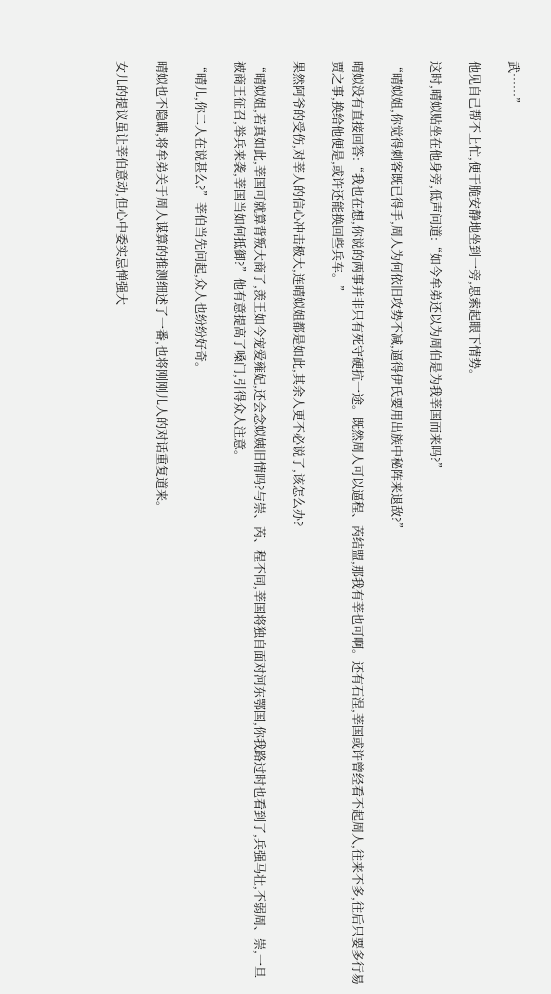武……”

他见自己帮不上忙,便干脆安静地坐到一旁,思索起眼下情势。

这时,晴姒贴坐在他身旁,低声问道:“如今牟弟还以为周伯是为我莘国而来吗?”

“晴姒姐,你觉得刺客既已得手,周人为何依旧攻势不减,逼得伊氏要用出族中秘阵来退敌?”

晴姒没有直接回答:“我也在想,你说的两事并非只有死守硬抗一途。既然周人可以逼程、芮结盟,那我有莘也可啊。还有石涅,莘国或许曾经看不起周人,往来不多,往后只要多行易贾之事,换给他便是,或许还能换回些兵车。”

果然阿爷的受伤,对莘人的信心冲击极大,连晴姒姐都是如此,其余人更不必说了,该怎么办?

“晴姒姐,若真如此,莘国可就算背叛大商了,羡王如今宠爱雍妃,还会念姒姨旧情吗?与崇、芮、程不同,莘国将独自面对河东鄂国,你我路过时也看到了,兵强马壮,不弱周、崇,一旦被商王征召,举兵来袭,莘国当如何抵御?”他有意提高了嗓门,引得众人注意。

“晴儿,你二人在说甚么?”莘伯当先问起,众人也纷纷好奇。

晴姒也不隐瞒,将牟弟关于周人谋算的推测细述了一番,也将刚刚儿人的对话重复道来。

女儿的提议虽让莘伯意动,但心中委实忌惮强大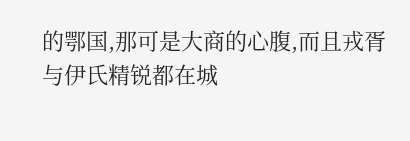的鄂国,那可是大商的心腹,而且戎胥与伊氏精锐都在城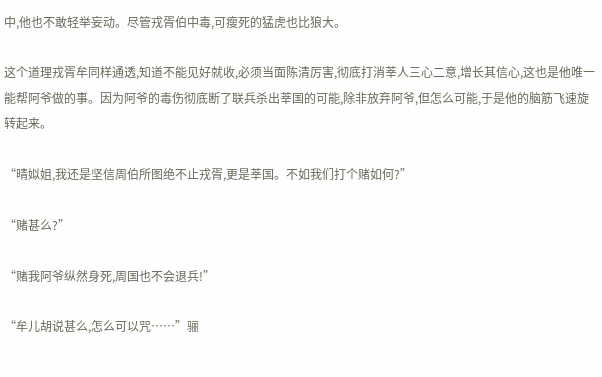中,他也不敢轻举妄动。尽管戎胥伯中毒,可瘦死的猛虎也比狼大。

这个道理戎胥牟同样通透,知道不能见好就收,必须当面陈清厉害,彻底打消莘人三心二意,增长其信心,这也是他唯一能帮阿爷做的事。因为阿爷的毒伤彻底断了联兵杀出莘国的可能,除非放弃阿爷,但怎么可能,于是他的脑筋飞速旋转起来。

“晴姒姐,我还是坚信周伯所图绝不止戎胥,更是莘国。不如我们打个赌如何?”

“赌甚么?”

“赌我阿爷纵然身死,周国也不会退兵!”

“牟儿胡说甚么,怎么可以咒……”骊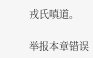戎氏嗔道。

举报本章错误